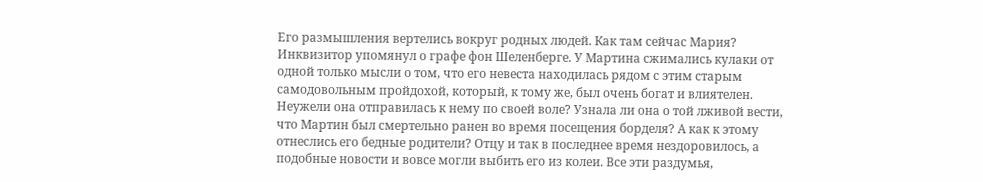Его размышления вертелись вокруг родных людей. Как там сейчас Мария? Инквизитор упомянул о графе фон Шеленберге. У Мартина сжимались кулаки от одной только мысли о том, что его невеста находилась рядом с этим старым самодовольным пройдохой, который, к тому же, был очень богат и влиятелен. Неужели она отправилась к нему по своей воле? Узнала ли она о той лживой вести, что Мартин был смертельно ранен во время посещения борделя? А как к этому отнеслись его бедные родители? Отцу и так в последнее время нездоровилось, а подобные новости и вовсе могли выбить его из колеи. Все эти раздумья,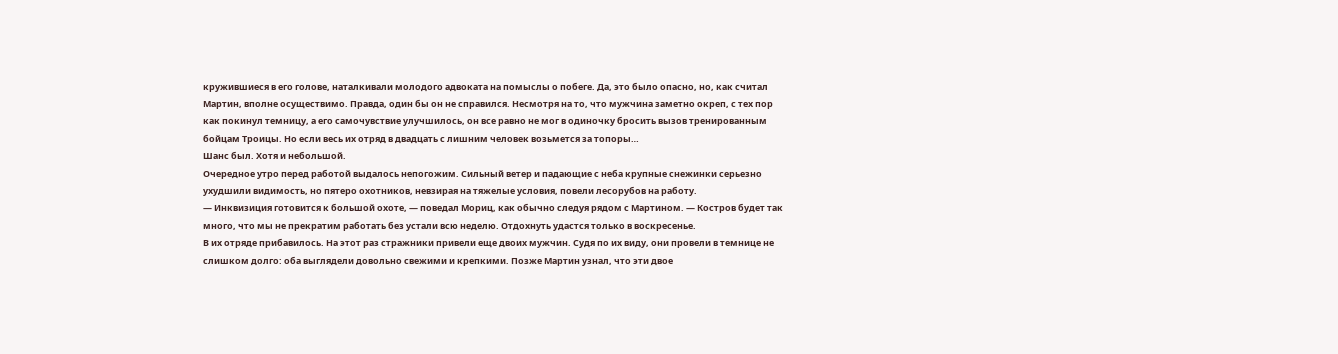кружившиеся в его голове, наталкивали молодого адвоката на помыслы о побеге. Да, это было опасно, но, как считал Мартин, вполне осуществимо. Правда, один бы он не справился. Несмотря на то, что мужчина заметно окреп, с тех пор как покинул темницу, а его самочувствие улучшилось, он все равно не мог в одиночку бросить вызов тренированным бойцам Троицы. Но если весь их отряд в двадцать с лишним человек возьмется за топоры…
Шанс был. Хотя и небольшой.
Очередное утро перед работой выдалось непогожим. Сильный ветер и падающие с неба крупные снежинки серьезно ухудшили видимость, но пятеро охотников, невзирая на тяжелые условия, повели лесорубов на работу.
— Инквизиция готовится к большой охоте, — поведал Мориц, как обычно следуя рядом с Мартином. — Костров будет так много, что мы не прекратим работать без устали всю неделю. Отдохнуть удастся только в воскресенье.
В их отряде прибавилось. На этот раз стражники привели еще двоих мужчин. Судя по их виду, они провели в темнице не слишком долго: оба выглядели довольно свежими и крепкими. Позже Мартин узнал, что эти двое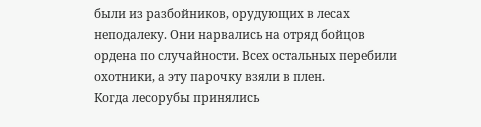были из разбойников, орудующих в лесах неподалеку. Они нарвались на отряд бойцов ордена по случайности. Всех остальных перебили охотники, а эту парочку взяли в плен.
Когда лесорубы принялись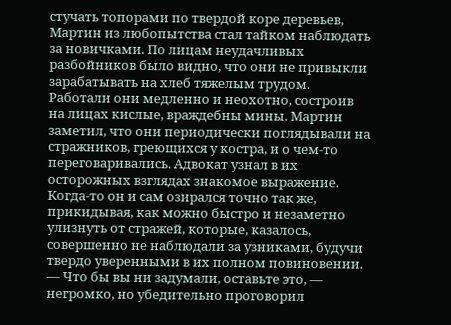стучать топорами по твердой коре деревьев, Мартин из любопытства стал тайком наблюдать за новичками. По лицам неудачливых разбойников было видно, что они не привыкли зарабатывать на хлеб тяжелым трудом. Работали они медленно и неохотно, состроив на лицах кислые, враждебны мины. Мартин заметил, что они периодически поглядывали на стражников, греющихся у костра, и о чем-то переговаривались. Адвокат узнал в их осторожных взглядах знакомое выражение. Когда-то он и сам озирался точно так же, прикидывая, как можно быстро и незаметно улизнуть от стражей, которые, казалось, совершенно не наблюдали за узниками, будучи твердо уверенными в их полном повиновении.
— Что бы вы ни задумали, оставьте это, — негромко, но убедительно проговорил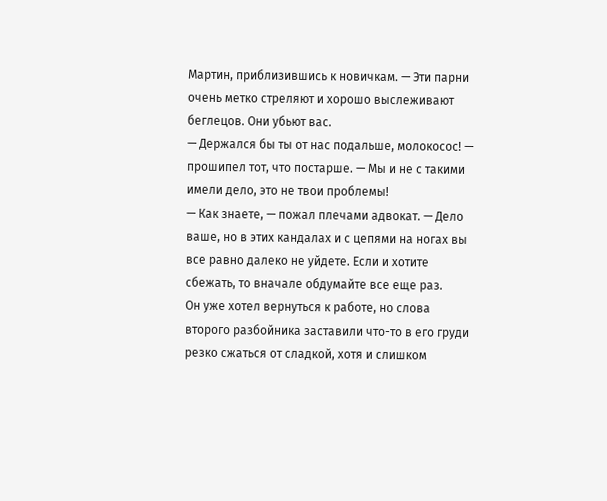Мартин, приблизившись к новичкам. — Эти парни очень метко стреляют и хорошо выслеживают беглецов. Они убьют вас.
— Держался бы ты от нас подальше, молокосос! — прошипел тот, что постарше. — Мы и не с такими имели дело, это не твои проблемы!
— Как знаете, — пожал плечами адвокат. — Дело ваше, но в этих кандалах и с цепями на ногах вы все равно далеко не уйдете. Если и хотите сбежать, то вначале обдумайте все еще раз.
Он уже хотел вернуться к работе, но слова второго разбойника заставили что-то в его груди резко сжаться от сладкой, хотя и слишком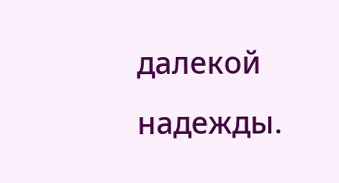далекой надежды.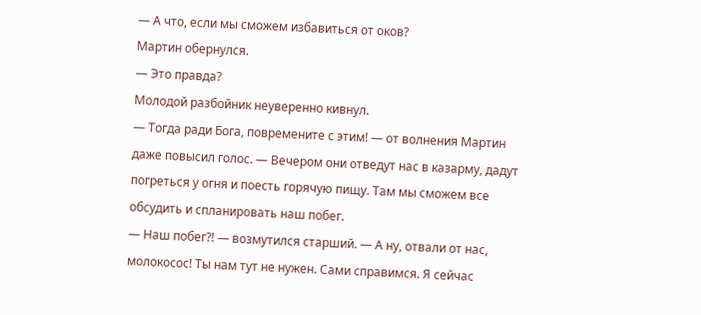— А что, если мы сможем избавиться от оков?
Мартин обернулся.
— Это правда?
Молодой разбойник неуверенно кивнул.
— Тогда ради Бога, повремените с этим! — от волнения Мартин даже повысил голос. — Вечером они отведут нас в казарму, дадут погреться у огня и поесть горячую пищу. Там мы сможем все обсудить и спланировать наш побег.
— Наш побег?! — возмутился старший. — А ну, отвали от нас, молокосос! Ты нам тут не нужен. Сами справимся. Я сейчас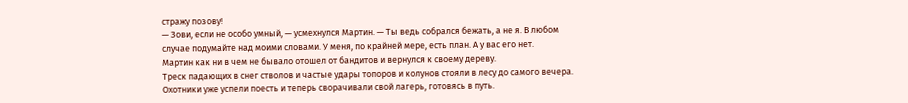стражу позову!
— Зови, если не особо умный, — усмехнулся Мартин. — Ты ведь собрался бежать, а не я. В любом случае подумайте над моими словами. У меня, по крайней мере, есть план. А у вас его нет.
Мартин как ни в чем не бывало отошел от бандитов и вернулся к своему дереву.
Треск падающих в снег стволов и частые удары топоров и колунов стояли в лесу до самого вечера. Охотники уже успели поесть и теперь сворачивали свой лагерь, готовясь в путь.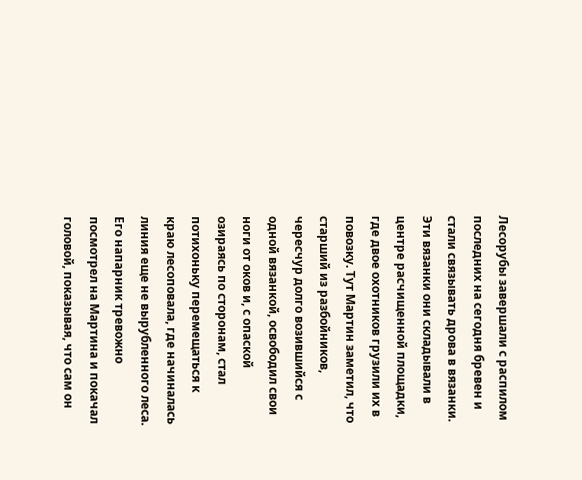Лесорубы завершали с распилом последних на сегодня бревен и стали связывать дрова в вязанки. Эти вязанки они складывали в центре расчищенной площадки, где двое охотников грузили их в повозку. Тут Мартин заметил, что старший из разбойников, чересчур долго возившийся с одной вязанкой, освободил свои ноги от оков и, с опаской озираясь по сторонам, стал потихоньку перемещаться к краю лесоповала, где начиналась линия еще не вырубленного леса. Его напарник тревожно посмотрел на Мартина и покачал головой, показывая, что сам он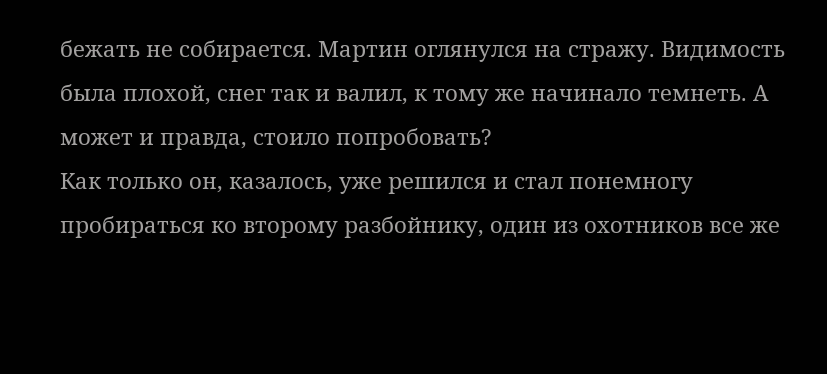бежать не собирается. Мартин оглянулся на стражу. Видимость была плохой, снег так и валил, к тому же начинало темнеть. А может и правда, стоило попробовать?
Как только он, казалось, уже решился и стал понемногу пробираться ко второму разбойнику, один из охотников все же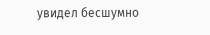увидел бесшумно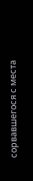сорвавшегося с места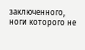заключенного, ноги которого не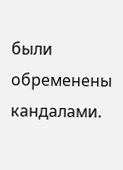были обременены кандалами.